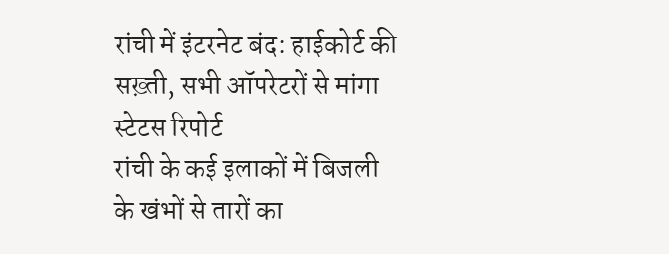रांची में इंटरनेट बंद: हाईकोर्ट की सख़्ती, सभी ऑपरेटरों से मांगा स्टेटस रिपोर्ट
रांची के कई इलाकों में बिजली के खंभों से तारों का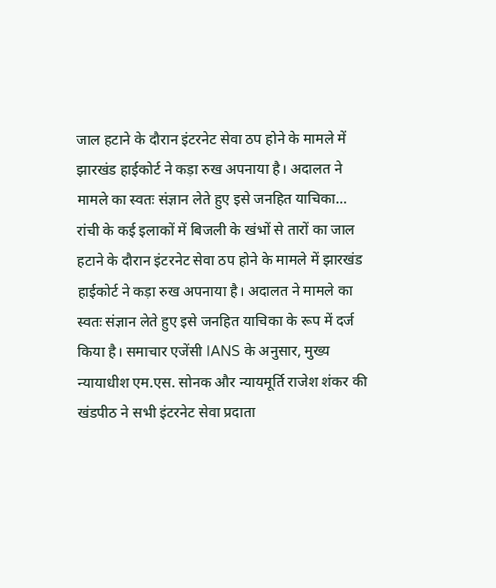जाल हटाने के दौरान इंटरनेट सेवा ठप होने के मामले में झारखंड हाईकोर्ट ने कड़ा रुख अपनाया है। अदालत ने मामले का स्वतः संज्ञान लेते हुए इसे जनहित याचिका…
रांची के कई इलाकों में बिजली के खंभों से तारों का जाल हटाने के दौरान इंटरनेट सेवा ठप होने के मामले में झारखंड हाईकोर्ट ने कड़ा रुख अपनाया है। अदालत ने मामले का स्वतः संज्ञान लेते हुए इसे जनहित याचिका के रूप में दर्ज किया है। समाचार एजेंसी IANS के अनुसार, मुख्य न्यायाधीश एम.एस. सोनक और न्यायमूर्ति राजेश शंकर की खंडपीठ ने सभी इंटरनेट सेवा प्रदाता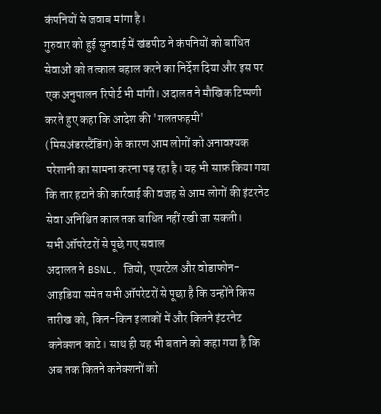कंपनियों से जवाब मांगा है।
गुरुवार को हुई सुनवाई में खंडपीठ ने कंपनियों को बाधित सेवाओं को तत्काल बहाल करने का निर्देश दिया और इस पर एक अनुपालन रिपोर्ट भी मांगी। अदालत ने मौखिक टिप्पणी करते हुए कहा कि आदेश की 'गलतफहमी' (मिसअंडरस्टैंडिंग) के कारण आम लोगों को अनावश्यक परेशानी का सामना करना पड़ रहा है। यह भी साफ़ किया गया कि तार हटाने की कार्रवाई की वजह से आम लोगों की इंटरनेट सेवा अनिश्चित काल तक बाधित नहीं रखी जा सकती।
सभी ऑपरेटरों से पूछे गए सवाल
अदालत ने BSNL, जियो, एयरटेल और वोडाफोन-आइडिया समेत सभी ऑपरेटरों से पूछा है कि उन्होंने किस तारीख को, किन-किन इलाकों में और कितने इंटरनेट कनेक्शन काटे। साथ ही यह भी बताने को कहा गया है कि अब तक कितने कनेक्शनों को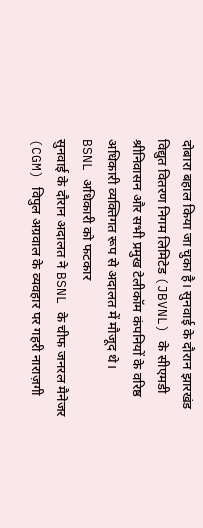दोबारा बहाल किया जा चुका है। सुनवाई के दौरान झारखंड विद्युत वितरण निगम लिमिटेड (JBVNL) के सीएमडी श्रीनिवासन और सभी प्रमुख टेलीकॉम कंपनियों के वरिष्ठ अधिकारी व्यक्तिगत रूप से अदालत में मौजूद थे।
BSNL अधिकारी को फटकार
सुनवाई के दौरान अदालत ने BSNL के चीफ जनरल मैनेजर (CGM) विपुल अग्रवाल के व्यवहार पर गहरी नाराज़गी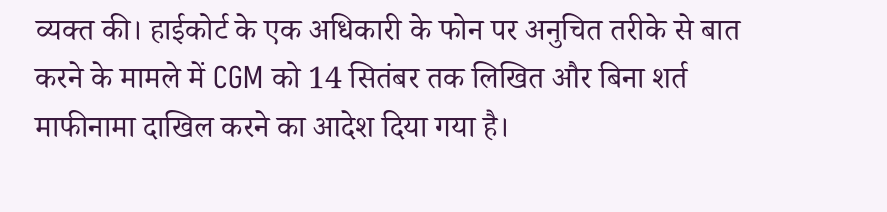व्यक्त की। हाईकोर्ट के एक अधिकारी के फोन पर अनुचित तरीके से बात करने के मामले में CGM को 14 सितंबर तक लिखित और बिना शर्त माफीनामा दाखिल करने का आदेश दिया गया है।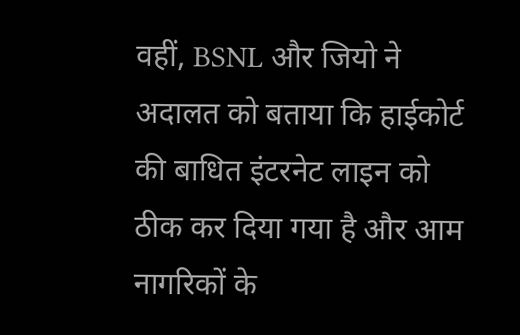वहीं, BSNL और जियो ने अदालत को बताया कि हाईकोर्ट की बाधित इंटरनेट लाइन को ठीक कर दिया गया है और आम नागरिकों के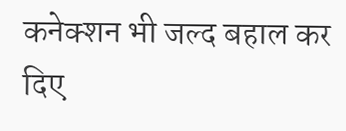कनेक्शन भी जल्द बहाल कर दिए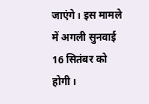जाएंगे। इस मामले में अगली सुनवाई 16 सितंबर को होगी।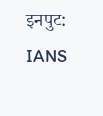इनपुट: IANS